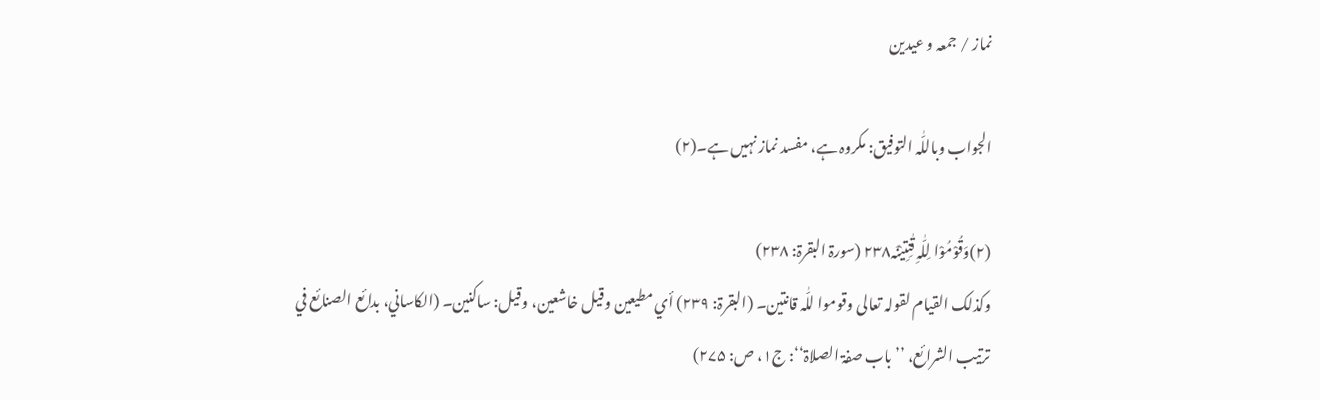نماز / جمعہ و عیدین

الجواب وباللّٰہ التوفیق: مکروہ ہے، مفسد نماز نہیں ہے۔(۲)

(۲)وَقُوْمُوْا لِلّٰہِ قٰنِتِیْنَہ۲۳۸ (سورۃ البقرۃ: ۲۳۸)
وکذلک القیام لقولہ تعالی وقوموا للّٰہ قانتین۔ (البقرۃ: ۲۳۹) أي مطیعین وقیل خاشعین، وقیل: ساکنین۔ (الکاساني، بدائع الصنائع في ترتیب الشرائع، ’’باب صفۃ الصلاۃ‘‘: ج۱، ص: ۲۷۵)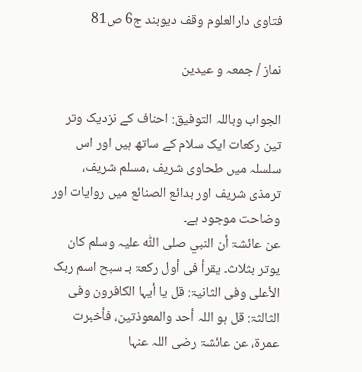فتاوی دارالعلوم وقف دیوبند ج6 ص81

نماز / جمعہ و عیدین

الجواب وباللہ التوفیق: احناف کے نزدیک وتر تین رکعات ایک سلام کے ساتھ ہیں اور اس سلسلہ میں طحاوی شریف ،مسلم شریف، ترمذی شریف اور بدائع الصنائع میں روایات اور وضاحت موجود ہے۔
عن عائشۃ أن النبي صلی اللّٰہ علیہ وسلم کان یوتر بثلاث۔ یقرأ فی أول رکعۃ بـ سبح اسم ربک الأعلی وفی الثانیۃ: قل یا أیہا الکافرون وفی الثالثۃ: قل ہو اللہ أحد والمعوذتین، فأخبرت عمرۃ، عن عائشۃ رضی اللہ عنہا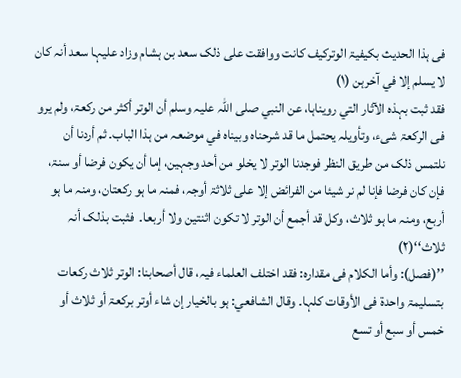فی ہذا الحدیث بکیفیۃ الوترکیف کانت ووافقت علی ذلک سعد بن ہشام وزاد علیہا سعد أنہ کان لا یسلم إلا في آخرہن (۱)
فقد ثبت بہذہ الآثار التي رویناہا، عن النبي صلی اللّٰہ علیہ وسلم أن الوتر أکثر من رکعۃ، ولم یرو فی الرکعۃ شیء، وتأویلہ یحتمل ما قد شرحناہ وبیناہ في موضعہ من ہذا الباب۔ ثم أردنا أن نلتمس ذلک من طریق النظر فوجدنا الوتر لا یخلو من أحد وجہین، إما أن یکون فرضا أو سنۃ، فإن کان فرضا فإنا لم نر شیئا من الفرائض إلا علی ثلاثۃ أوجہ، فمنہ ما ہو رکعتان، ومنہ ما ہو أربع، ومنہ ما ہو ثلاث، وکل قد أجمع أن الوتر لا تکون اثنتین ولا أربعا۔  فثبت بذلک أنہ ثلاث‘‘(۲)
’’(فصل): وأما الکلام فی مقدارہ: فقد اختلف العلماء فیہ، قال أصحابنا: الوتر ثلاث رکعات بتسلیمۃ واحدۃ فی الأوقات کلہا۔ وقال الشافعي: ہو بالخیار إن شاء أوتر برکعۃ أو ثلاث أو خمس أو سبع أو تسع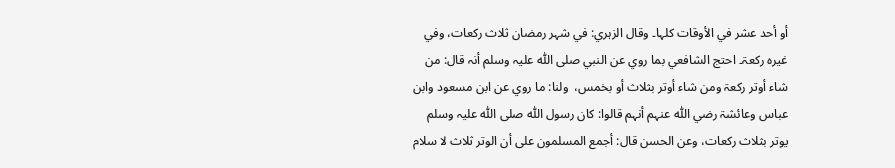أو أحد عشر في الأوقات کلہا۔ وقال الزہري: في شہر رمضان ثلاث رکعات، وفي غیرہ رکعۃ۔ احتج الشافعي بما روي عن النبي صلی اللّٰہ علیہ وسلم أنہ قال: من شاء أوتر رکعۃ ومن شاء أوتر بثلاث أو بخمس،  ولنا: ما روي عن ابن مسعود وابن عباس وعائشۃ رضي اللّٰہ عنہم أنہم قالوا: کان رسول اللّٰہ صلی اللّٰہ علیہ وسلم یوتر بثلاث رکعات، وعن الحسن قال: أجمع المسلمون علی أن الوتر ثلاث لا سلام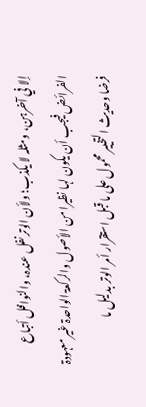إلا في آخرہن، ومثلہ لا یکذب؛ ولأن الوتر نفل عندہ، والنوافل أتباع الفرائض فیجب أن یکون لہا نظیرا من الأصول والرکعۃ الواحدۃ غیر معہودۃ فرضا وحدیث التخییر محمول علی ما قبل استقرار أمر الوتر بدلیل ما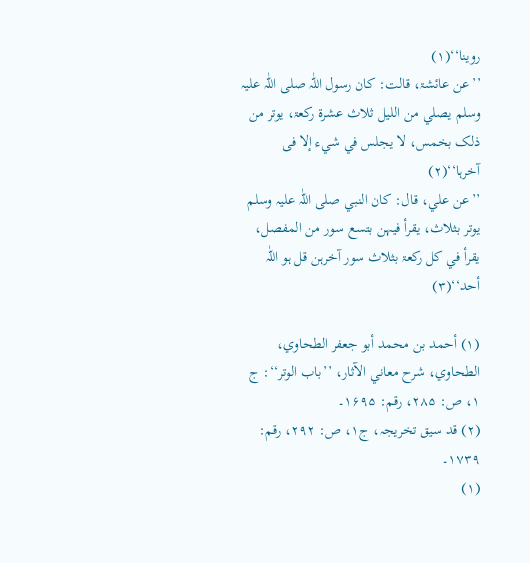روینا‘‘(۱)
’’عن عائشۃ، قالت: کان رسول اللّٰہ صلی اللّٰہ علیہ وسلم یصلي من اللیل ثلاث عشرۃ رکعۃ، یوتر من ذلک بخمس، لا یجلس في شيء إلا فی آخرہا‘‘(۲)
’’عن علي، قال: کان النبي صلی اللّٰہ علیہ وسلم یوتر بثلاث، یقرأ فیہن بتسع سور من المفصل، یقرأ في کل رکعۃ بثلاث سور آخرہن قل ہو اللّٰہ أحد‘‘(۳)

(۱) أحمد بن محمد أبو جعفر الطحاوي، الطحاوي، شرح معاني الآثار، ’’باب الوتر‘‘: ج ۱، ص: ۲۸۵، رقم: ۱۶۹۵۔
(۲) قد سیق تخریجہ، ج۱، ص: ۲۹۲، رقم: ۱۷۳۹۔
(۱)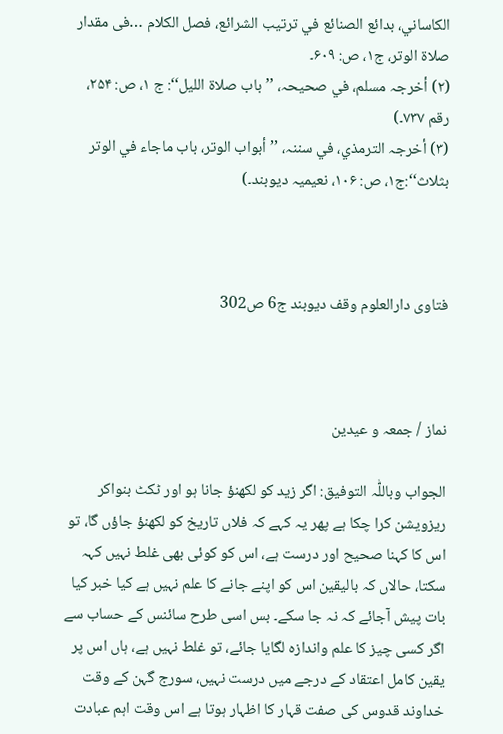الکاساني، بدائع الصنائع في ترتیب الشرائع، فصل الکلام …فی مقدار صلاۃ الوتر، ج۱، ص: ۶۰۹۔
(۲) أخرجہ مسلم، في صحیحہ، ’’باب صلاۃ اللیل‘‘: ج ۱، ص: ۲۵۴، رقم ۷۳۷۔)
(۳) أخرجہ الترمذي، في سننہ، ’’أبواب الوتر، باب ماجاء في الوتر بثلاث‘‘:ج۱، ص: ۱۰۶، نعیمیہ دیوبند۔)



فتاوی دارالعلوم وقف دیوبند ج6 ص302



نماز / جمعہ و عیدین

الجواب وباللّٰہ التوفیق: اگر زید کو لکھنؤ جانا ہو اور ٹکٹ بنواکر ریزویشن کرا چکا ہے پھر یہ کہے کہ فلاں تاریخ کو لکھنؤ جاؤں گا، تو اس کا کہنا صحیح اور درست ہے، اس کو کوئی بھی غلط نہیں کہہ سکتا، حالاں کہ بالیقین اس کو اپنے جانے کا علم نہیں ہے کیا خبر کیا بات پیش آجائے کہ نہ جا سکے۔ بس اسی طرح سائنس کے حساب سے اگر کسی چیز کا علم واندازہ لگایا جائے، تو غلط نہیں ہے، ہاں اس پر یقین کامل اعتقاد کے درجے میں درست نہیں، سورج گہن کے وقت خداوند قدوس کی صفت قہار کا اظہار ہوتا ہے اس وقت اہم عبادت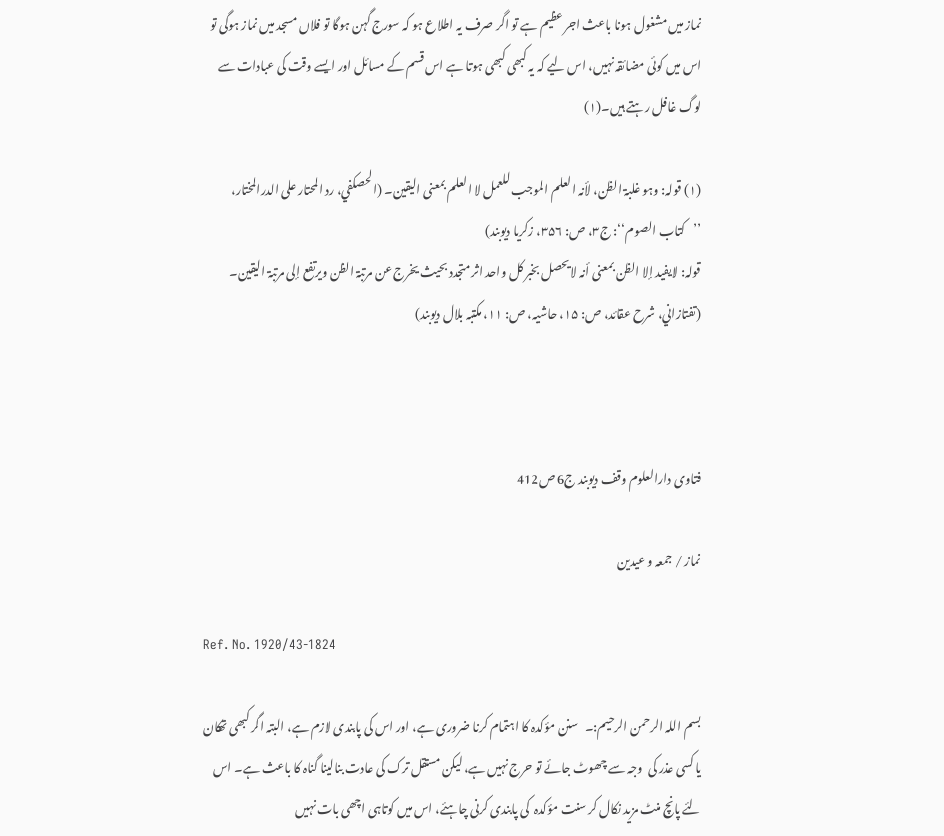نماز میں مشغول ہونا باعث اجر عظیم ہے تو اگر صرف یہ اطلاع ہو کہ سورج گہن ہوگا تو فلاں مسجد میں نماز ہوگی تو اس میں کوئی مضائقہ نہیں، اس لیے کہ یہ کبھی کبھی ہوتا ہے اس قسم کے مسائل اور ایسے وقت کی عبادات سے لوگ غافل رہتے ہیں۔(۱)

(۱) قولہ: وہو غلبۃ الظن، لأنہ العلم الموجب للعمل لا العلم بمعنی الیقین۔ (الحصکفي، رد المحتار علی الدرالمختار، ’’کتاب الصوم‘‘: ج۳، ص: ۳۵۶، زکریا دیوبند)
قولہ: لایفید إلا الظن بمعنی أنہ لایحصل بخبر کل واحد اثر متجدد بحیث یخرج عن مرتبۃ الظن ویرتفع إلی مرتبۃ الیقین۔ (تفتازاني، شرح عقائد، ص: ۱۵، حاشیہ، ص: ۱۱، مکتبہ بلال دیوبند)



فتاوی دارالعلوم وقف دیوبند ج6 ص412

نماز / جمعہ و عیدین

Ref. No. 1920/43-1824

بسم اللہ الرحمن الرحیم:۔   سنن مؤکدہ کا اہتمام کرنا ضروری ہے، اور اس کی پابندی لازم ہے، البتہ اگر کبھی تھکان یا کسی عذر کی  وجہ سے چھوٹ جائے تو حرج نہیں ہے، لیکن مستقل ترک کی عادت بنالینا گناہ کا باعث ہے۔ اس لئے پانچ منٹ مزید نکال کر سنت مؤکدہ  کی پابندی کرنی چاہئے، اس میں کوتاہی اچھی بات نہیں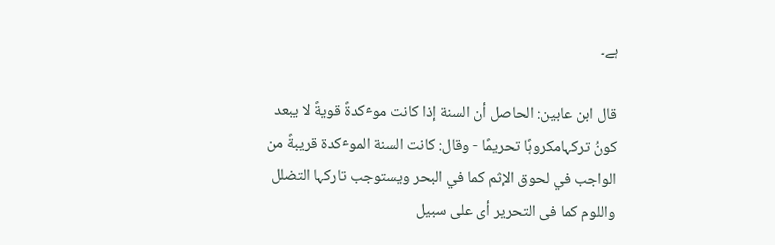ہے۔

قال ابن عابین: الحاصل أن السنة إذا کانت موٴکدةً قویةً لا یبعد کونُ ترکہامکروہًا تحریمًا - وقال: کانت السنة الموٴکدة قریبةً من الواجب في لحوق الإثم کما في البحر ویستوجب تارکہا التضلل واللوم کما فی التحریر أی علی سبیل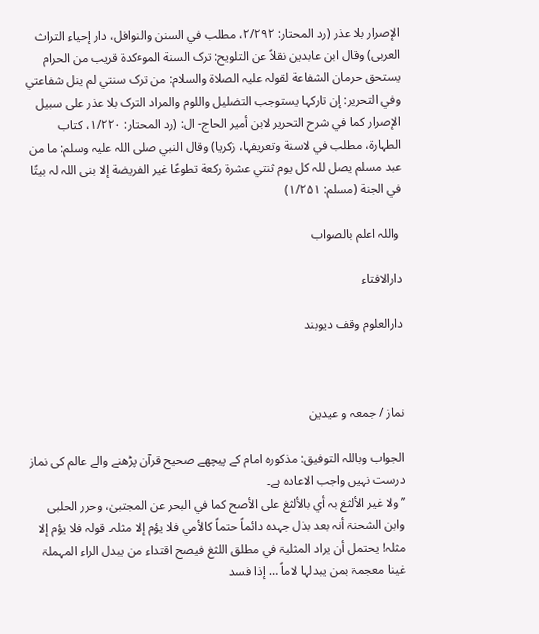الإصرار بلا عذر (رد المحتار: ۲/۲۹۲، مطلب في السنن والنوافل، دار إحیاء التراث العربی) وقال ابن عابدین نقلاً عن التلویح: ترک السنة الموٴکدة قریب من الحرام یستحق حرمان الشفاعة لقولہ علیہ الصلاة والسلام: من ترک سنتي لم ینل شفاعتي وفي التحریر: إن تارکہا یستوجب التضلیل واللوم والمراد الترک بلا عذر علی سبیل الإصرار کما في شرح التحریر لابن أمیر الحاج- ال: (رد المحتار: ۱/۲۲۰، کتاب الطہارة، مطلب في لاسنة وتعریفہا، زکریا) وقال النبي صلی اللہ علیہ وسلم: ما من عبد مسلم یصل للہ کل یوم ثنتي عشرة رکعة تطوعًا غیر الفریضة إلا بنی اللہ لہ بیتًا في الجنة (مسلم: ۱/۲۵۱)

 واللہ اعلم بالصواب

دارالافتاء

دارالعلوم وقف دیوبند



نماز / جمعہ و عیدین

الجواب وباللہ التوفیق: مذکورہ امام کے پیچھے صحیح قرآن پڑھنے والے عالم کی نماز درست نہیں واجب الاعادہ ہے۔
’’ولا غیر الألثغ بہ أي بالألثغ علی الأصح کما في البحر عن المجتبیٰ، وحرر الحلبی وابن الشحنۃ أنہ بعد بذل جہدہ دائماً حتماً کالأمي فلا یؤم إلا مثلہ۔ قولہ فلا یؤم إلا مثلہ! یحتمل أن یراد المثلیۃ في مطلق اللثغ فیصح اقتداء من یبدل الراء المہملۃ غینا معجمۃ بمن یبدلہا لاماً … إذا فسد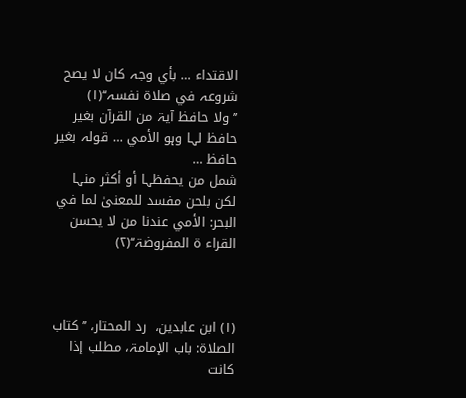الاقتداء … بأي وجہ کان لا یصح شروعہ في صلاۃ نفسہ‘‘(۱)
’’ولا حافظ آیۃ من القرآن بغیر حافظ لہا وہو الأمي … قولہ بغیر حافظ …
شمل من یحفظہا أو أکثر منہا لکن بلحن مفسد للمعنیٰ لما في البحر: الأمي عندنا من لا یحسن القراء ۃ المفروضۃ‘‘(۲)



(۱) ابن عابدین،  رد المحتار، ’’کتاب الصلاۃ: باب الإمامۃ، مطلب إذا کانت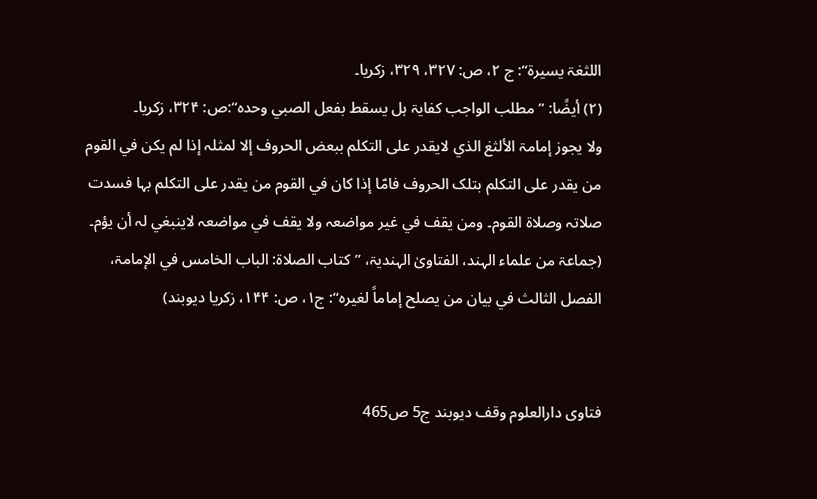اللثغۃ یسیرۃ‘‘: ج ۲، ص: ۳۲۷، ۳۲۹، زکریا۔
(۲) أیضًا: ’’مطلب الواجب کفایۃ ہل یسقط بفعل الصبي وحدہ‘‘:ص: ۳۲۴، زکریا۔
ولا یجوز إمامۃ الألثغ الذي لایقدر علی التکلم ببعض الحروف إلا لمثلہ إذا لم یکن في القوم من یقدر علی التکلم بتلک الحروف فامّا إذا کان في القوم من یقدر علی التکلم بہا فسدت صلاتہ وصلاۃ القوم۔ ومن یقف في غیر مواضعہ ولا یقف في مواضعہ لاینبغي لہ أن یؤم۔ (جماعۃ من علماء الہند، الفتاویٰ الہندیۃ، ’’کتاب الصلاۃ: الباب الخامس في الإمامۃ، الفصل الثالث في بیان من یصلح إماماً لغیرہ‘‘: ج۱، ص: ۱۴۴، زکریا دیوبند)


فتاوی دارالعلوم وقف دیوبند ج5 ص465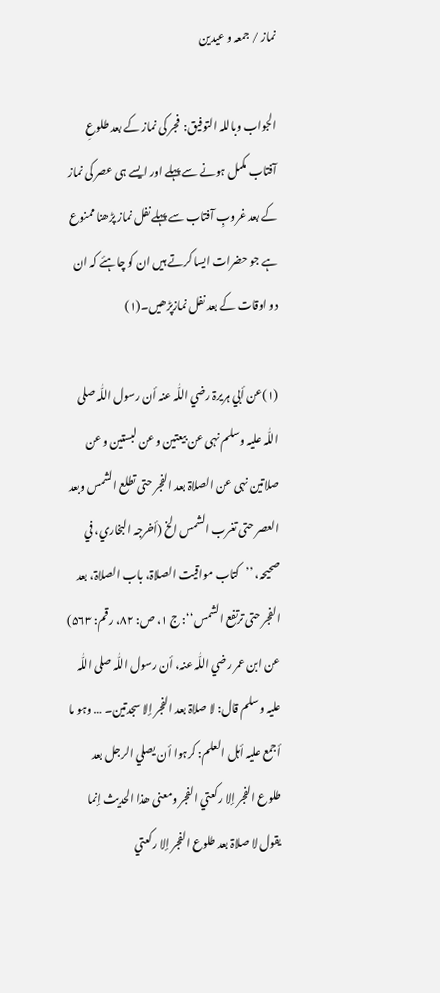نماز / جمعہ و عیدین

الجواب وباللہ التوفیق:  فجر کی نماز کے بعد طلوعِ آفتاب مکمل ہونے سے پہلے اور ایسے ہی عصر کی نماز کے بعد غروبِ آفتاب سے پہلے نفل نماز پڑھنا ممنوع ہے جو حضرات ایسا کرتے ہیں ان کو چاہئے کہ ان دو اوقات کے بعد نفل نمازپڑھیں۔(۱)

(۱)عن أبي ہریرۃ رضي اللّٰہ عنہ أن رسول اللّٰہ صلی اللّٰہ علیہ وسلم نہی عن بیعتین و عن لبستین و عن صلاتین نہی عن الصلاۃ بعد الفجر حتی تطلع الشمس وبعد العصر حتی تغرب الشمس الخ (أخرجہ البخاري، في صحیحہ، ’’کتاب مواقیت الصلاۃ، باب الصلاۃ، بعد الفجر حتی ترتفع الشمس‘‘: ج ۱، ص: ۸۲، رقم: ۵۶۳)
عن ابن عمر رضي اللّٰہ عنہ، أن رسول اللّٰہ صلی اللّٰہ علیہ وسلم قال: لا صلاۃ بعد الفجر إلا سجدتین۔ … وہو ما أجمع علیہ أہل العلم: کرہوا أن یصلي الرجل بعد طلوع الفجر إلا رکعتي الفجر ومعنی ھذا الحدیث إنما یقول لا صلاۃ بعد طلوع الفجر إلا رکعتي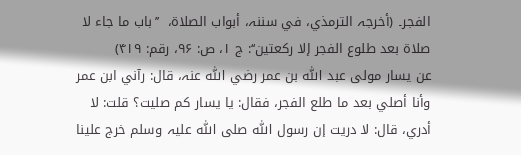الفجر۔ (أخرجہ الترمذي، في سننہ، أبواب الصلاۃ،  ’’باب ما جاء لا صلاۃ بعد طلوع الفجر إلا رکعتین‘‘: ج ۱، ص: ۹۶، رقم: ۴۱۹)
عن یسار مولی عبد اللّٰہ بن عمر رضي اللّٰہ عنہ، قال: رآني ابن عمر وأنا أصلي بعد ما طلع الفجر، فقال: یا یسار کم صلیت؟ قلت: لا أدري، قال: لا دریت إن رسول اللّٰہ صلی اللّٰہ علیہ وسلم خرج علینا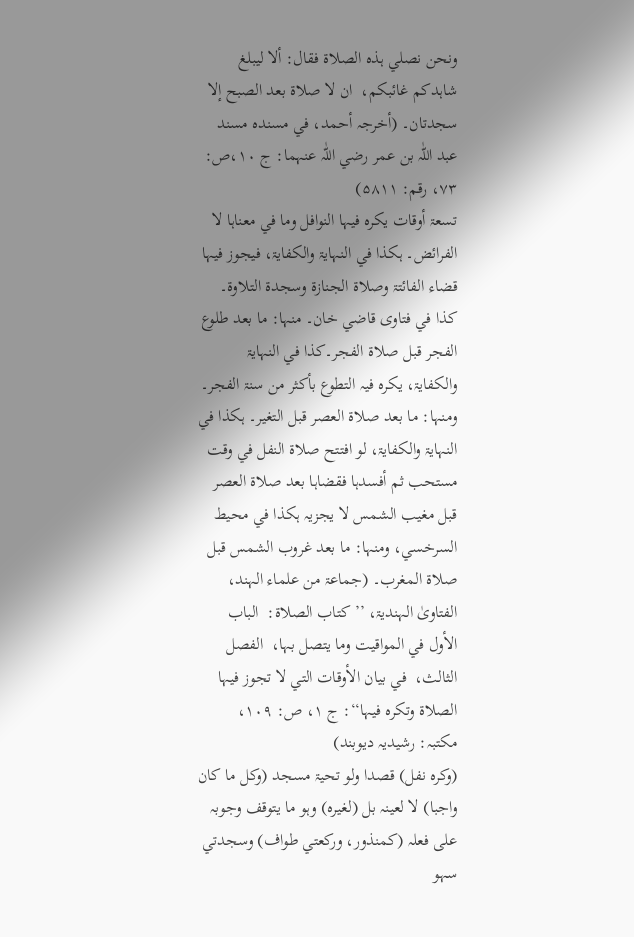ونحن نصلي ہذہ الصلاۃ فقال: ألا لیبلغ شاہدکم غائبکم،  ان لا صلاۃ بعد الصبح إلا سجدتان۔ (أخرجہ أحمد، في مسندہ مسند عبد اللّٰہ بن عمر رضي اللّٰہ عنہما: ج ۱۰،ص: ۷۳، رقم: ۵۸۱۱)
تسعۃ أوقات یکرہ فیہا النوافل وما في معناہا لا الفرائض۔ ہکذا في النہایۃ والکفایۃ، فیجوز فیہا قضاء الفائتۃ وصلاۃ الجنازۃ وسجدۃ التلاوۃ۔ کذا في فتاوی قاضي خان۔ منہا: ما بعد طلوع الفجر قبل صلاۃ الفجر۔کذا في النہایۃ والکفایۃ، یکرہ فیہ التطوع بأکثر من سنۃ الفجر۔ ومنہا: ما بعد صلاۃ العصر قبل التغیر۔ ہکذا في النہایۃ والکفایۃ، لو افتتح صلاۃ النفل في وقت مستحب ثم أفسدہا فقضاہا بعد صلاۃ العصر قبل مغیب الشمس لا یجزیہ ہکذا في محیط السرخسي، ومنہا: ما بعد غروب الشمس قبل صلاۃ المغرب۔ (جماعۃ من علماء الہند، الفتاویٰ الہندیۃ، ’’کتاب الصلاۃ:  الباب الأول في المواقیت وما یتصل بہا،  الفصل الثالث،  في بیان الأوقات التي لا تجوز فیہا الصلاۃ وتکرہ فیہا‘‘: ج ۱، ص: ۱۰۹، مکتبہ: رشیدیہ دیوبند)
(وکرہ نفل) قصدا ولو تحیۃ مسجد (وکل ما کان واجبا) لا لعینہ بل (لغیرہ) وہو ما یتوقف وجوبہ علی فعلہ (کمنذور، ورکعتي طواف) وسجدتي سہو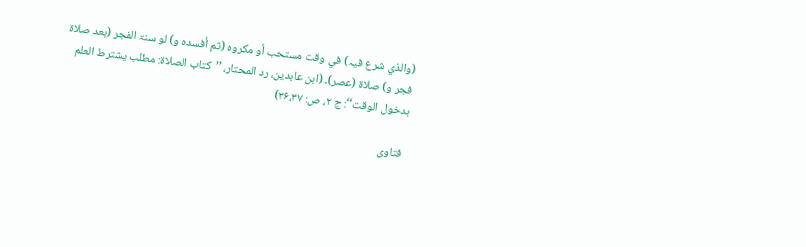(والذي شرع فیہ) في وقت مستحب أو مکروہ (ثم أفسدہ و) لو سنۃ الفجر (بعد صلاۃ فجر و) صلاۃ (عصر)۔ (ابن عابدین، رد المحتار، ’’کتاب الصلاۃ: مطلب یشترط العلم بدخول الوقت‘‘: ج ۲، ص: ۳۶،۳۷)

 فتاوی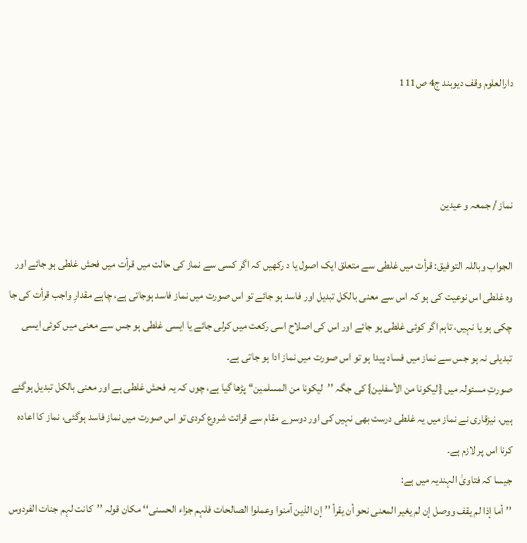دارالعلوم وقف دیوبند ج4 ص111



نماز / جمعہ و عیدین

الجواب وباللہ التوفیق: قرأت میں غلطی سے متعلق ایک اصول یا د رکھیں کہ اگر کسی سے نماز کی حالت میں قرأت میں فحش غلطی ہو جائے اور وہ غلطی اس نوعیت کی ہو کہ اس سے معنی بالکل تبدیل اور فاسد ہو جائے تو اس صورت میں نماز فاسد ہوجاتی ہے، چاہے مقدارِ واجب قرأت کی جا چکی ہو یا نہیں، تاہم اگر کوئی غلطی ہو جائے اور اس کی اصلاح اسی رکعت میں کرلی جائے یا ایسی غلطی ہو جس سے معنی میں کوئی ایسی تبدیلی نہ ہو جس سے نماز میں فساد پیدا ہو تو اس صورت میں نماز ادا ہو جاتی ہے۔
صورتِ مسئولہ میں {لیکونا من الأسفلین} کی جگہ ’’لیکونا من المسلمین‘‘ پڑھا گیا ہے، چوں کہ یہ فحش غلطی ہے اور معنی بالکل تبدیل ہوگئے ہیں، نیزقاری نے نماز میں یہ غلطی درست بھی نہیں کی اور دوسرے مقام سے قرائت شروع کردی تو اس صورت میں نماز فاسد ہوگئی، نماز کا اعادہ کرنا اس پر لازم ہے۔
جیسا کہ فتاویٰ الہندیہ میں ہے:
’’أما إذا لم یقف ووصل إن لم یغیر المعنی نحو أن یقرأ ’’إن الذین آمنوا وعملوا الصالحات فلہم جزاء الحسنی‘‘ مکان قولہ ’’کانت لہم جنات الفردوس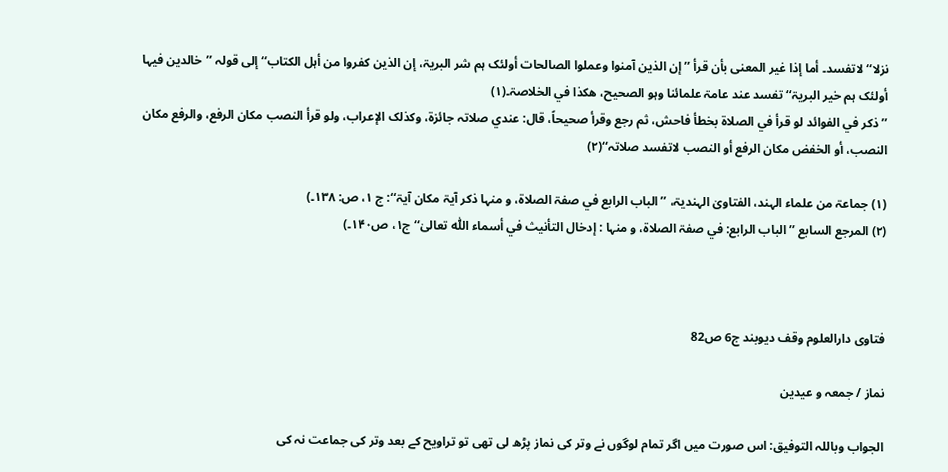نزلا‘‘ لاتفسد۔ أما إذا غیر المعنی بأن قرأ ’’إن الذین آمنوا وعملوا الصالحات أولئک ہم شر البریۃ، إن الذین کفروا من أہل الکتاب‘‘ إلی قولہ ’’خالدین فیہا أولئک ہم خیر البریۃ‘‘ تفسد عند عامۃ علمائنا وہو الصحیح، ھکذا في الخلاصۃ۔(۱)
’’ذکر في الفوائد لو قرأ في الصلاۃ بخطأ فاحش، ثم رجع وقرأ صحیحاً، قال: عندي صلاتہ جائزۃ، وکذلک الإعراب، ولو قرأ النصب مکان الرفع، والرفع مکان النصب، أو الخفض مکان الرفع أو النصب لاتفسد صلاتہ‘‘(۲)

(۱) جماعۃ من علماء الہند، الفتاویٰ الہندیۃ، ’’الباب الرابع في صفۃ الصلاۃ، و منہا ذکر آیۃ مکان آیۃ‘‘: ج ۱، ص: ۱۳۸۔)
(۲) المرجع السابع ’’الباب الرابع: في صفۃ الصلاۃ، و منہا : إدخال التأنیث في أسماء اللّٰہ تعالیٰ‘‘ ج۱، ص۱۴۰۔)



فتاوی دارالعلوم وقف دیوبند ج6 ص82

نماز / جمعہ و عیدین

الجواب وباللہ التوفیق: اس صورت میں اگر تمام لوگوں نے وتر کی نماز پڑھ لی تھی تو تراویح کے بعد وتر کی جماعت نہ کی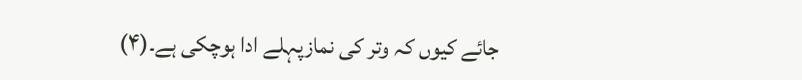جائے کیوں کہ وتر کی نمازپہلے ادا ہوچکی ہے۔(۴)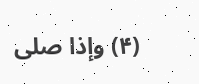(۴) وإذا صلی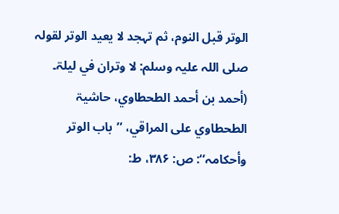الوتر قبل النوم، ثم تہجد لا یعید الوتر لقولہ صلی اللہ علیہ وسلم: لا وتران في لیلۃ۔ (أحمد بن أحمد الطحطاوي، حاشیۃ الطحطاوي علی المراقي، ’’باب الوتر وأحکامہ‘‘: ص: ۳۸۶، ط: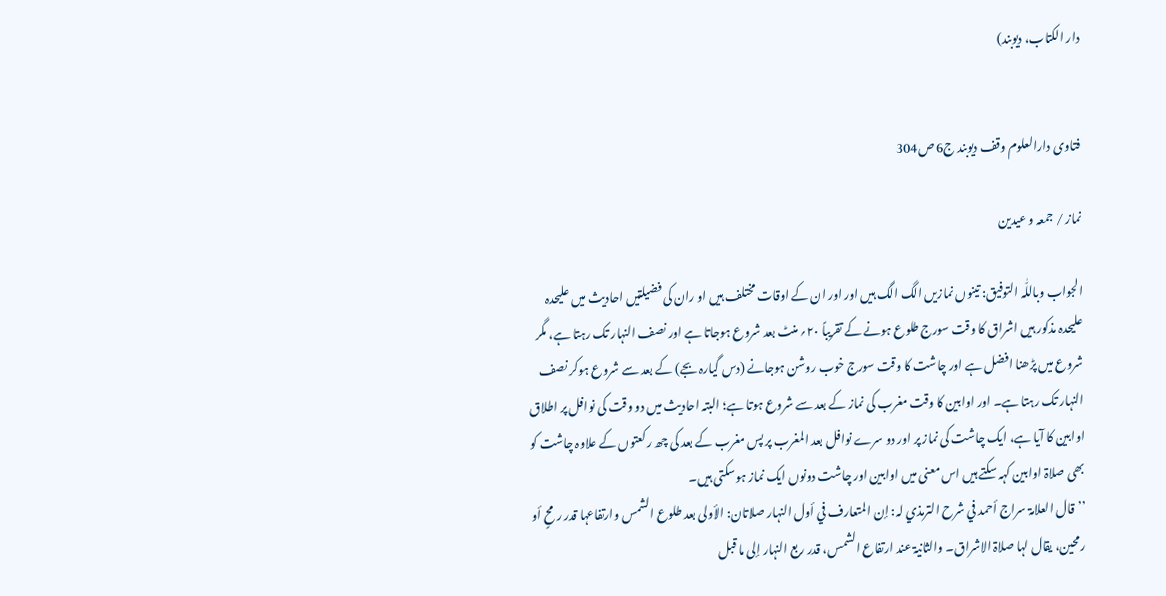دار الکتاب، دیوبند)


فتاوی دارالعلوم وقف دیوبند ج6 ص304

نماز / جمعہ و عیدین

الجواب وباللّٰہ التوفیق: تینوں نمازیں الگ الگ ہیں اور اور ان کے اوقات مختلف ہیں او ران کی فضیلتیں احادیث میں علیحدہ علیحدہ مذکور ہیں اشراق کا وقت سورج طلوع ہونے کے تقریباً ۲۰؍ منٹ بعد شروع ہوجاتا ہے اور نصف النہار تک رہتا ہے، مگر شروع میں پڑھنا افضل ہے اور چاشت کا وقت سورج خوب روشن ہوجانے (دس گیارہ بجے) کے بعد سے شروع ہوکر نصف النہار تک رہتا ہے۔ اور اوابین کا وقت مغرب کی نماز کے بعد سے شروع ہوتا ہے؛ البتہ احادیث میں دو وقت کی نوافل پر اطلاق اوابین کا آیا ہے، ایک چاشت کی نماز پر اور دو سرے نوافل بعد المغرب پر پس مغرب کے بعد کی چھ رکعتوں کے علاوہ چاشت کو بھی صلاۃ اوابین کہہ سکتے ہیں اس معنی میں اوابین اور چاشت دونوں ایک نماز ہوسکتی ہیں۔
’’قال العلامۃ سراج أحمد في شرح الترمذي لہ: إن المتعارف في أول النہار صلاتان: الأولی بعد طلوع الشمس وارتفاعہا قدر رمحٍ أو رمحین، یقال لہا صلاۃ الاشراق۔ والثانیۃ عند ارتفاع الشمس، قدر ربع النہار إلی ما قبل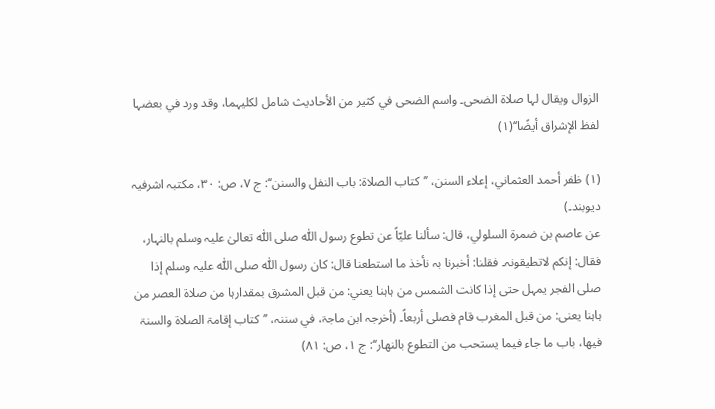الزوال ویقال لہا صلاۃ الضحی۔ واسم الضحی في کثیر من الأحادیث شامل لکلیہما، وقد ورد في بعضہا لفظ الإشراق أیضًا‘‘(۱)

(۱) ظفر أحمد العثماني، إعلاء السنن، ’’کتاب الصلاۃ: باب النفل والسنن‘‘: ج ۷، ص: ۳۰، مکتبہ اشرفیہ دیوبند۔)
عن عاصم بن ضمرۃ السلولي، قال: سألنا علیّاً عن تطوع رسول اللّٰہ صلی اللّٰہ تعالیٰ علیہ وسلم بالنہار، فقال: إنکم لاتطیقونہ۔ فقلنا: أخبرنا بہ نأخذ ما استطعنا قال: کان رسول اللّٰہ صلی اللّٰہ علیہ وسلم إذا صلی الفجر یمہل حتی إذا کانت الشمس من ہاہنا یعني: من قبل المشرق بمقدارہا من صلاۃ العصر من ہاہنا یعنی: من قبل المغرب قام فصلی أربعاً۔ (أخرجہ ابن ماجۃ، في سننہ، ’’کتاب إقامۃ الصلاۃ والسنۃ فیھا، باب ما جاء فیما یستحب من التطوع بالنھار‘‘: ج ۱، ص: ۸۱)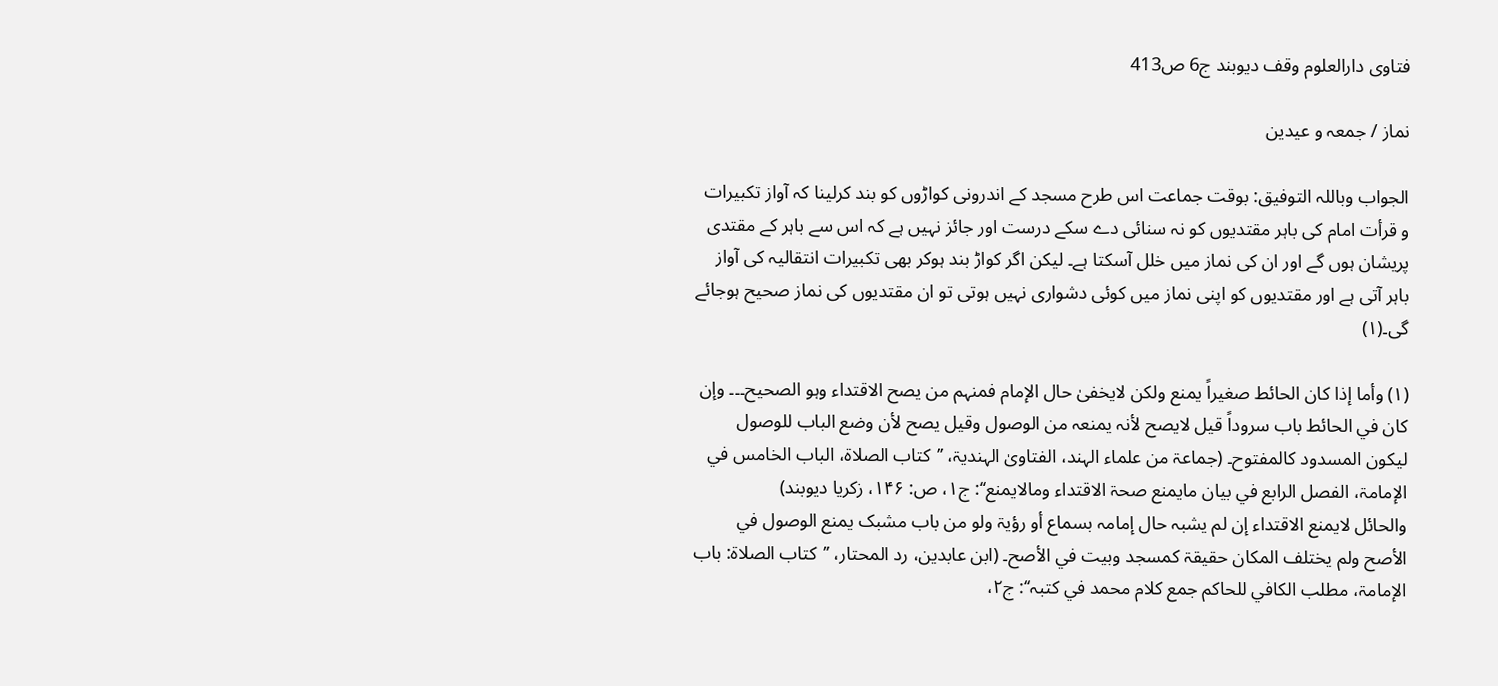فتاوی دارالعلوم وقف دیوبند ج6 ص413

نماز / جمعہ و عیدین

الجواب وباللہ التوفیق: بوقت جماعت اس طرح مسجد کے اندرونی کواڑوں کو بند کرلینا کہ آواز تکبیرات و قرأت امام کی باہر مقتدیوں کو نہ سنائی دے سکے درست اور جائز نہیں ہے کہ اس سے باہر کے مقتدی پریشان ہوں گے اور ان کی نماز میں خلل آسکتا ہے۔ لیکن اگر کواڑ بند ہوکر بھی تکبیرات انتقالیہ کی آواز باہر آتی ہے اور مقتدیوں کو اپنی نماز میں کوئی دشواری نہیں ہوتی تو ان مقتدیوں کی نماز صحیح ہوجائے گی۔(۱)

(۱) وأما إذا کان الحائط صغیراً یمنع ولکن لایخفیٰ حال الإمام فمنہم من یصح الاقتداء وہو الصحیح۔۔۔ وإن کان في الحائط باب سروداً قیل لایصح لأنہ یمنعہ من الوصول وقیل یصح لأن وضع الباب للوصول لیکون المسدود کالمفتوح۔ (جماعۃ من علماء الہند، الفتاویٰ الہندیۃ، ’’کتاب الصلاۃ، الباب الخامس في الإمامۃ، الفصل الرابع في بیان مایمنع صحۃ الاقتداء ومالایمنع‘‘: ج۱، ص: ۱۴۶، زکریا دیوبند)
والحائل لایمنع الاقتداء إن لم یشبہ حال إمامہ بسماع أو رؤیۃ ولو من باب مشبک یمنع الوصول في الأصح ولم یختلف المکان حقیقۃ کمسجد وبیت في الأصح۔ (ابن عابدین، رد المحتار، ’’کتاب الصلاۃ: باب الإمامۃ، مطلب الکافي للحاکم جمع کلام محمد في کتبہ‘‘: ج۲،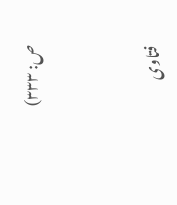ص: ۳۳۳)



فتاوی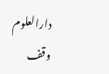دارالعلوم وقف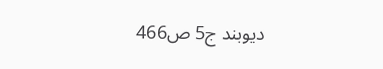دیوبند ج5 ص466